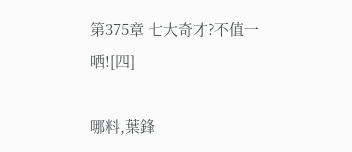第375章 七大奇才?不值一哂![四]

哪料,葉鋒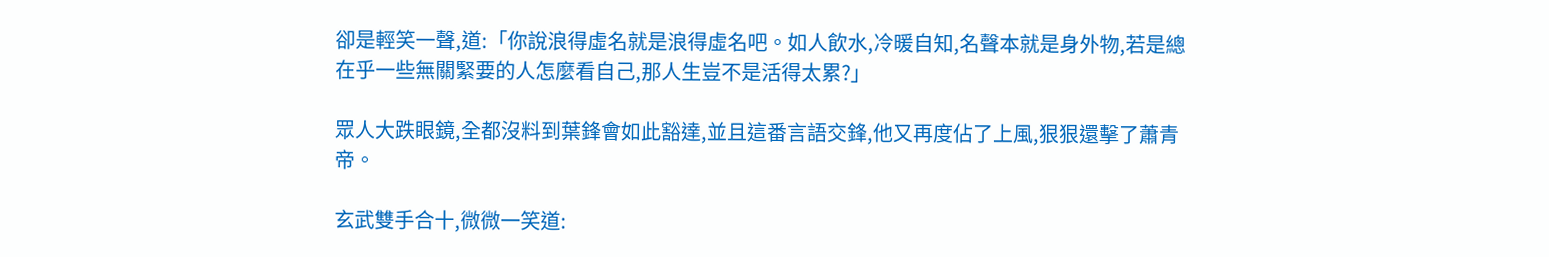卻是輕笑一聲,道:「你說浪得虛名就是浪得虛名吧。如人飲水,冷暖自知,名聲本就是身外物,若是總在乎一些無關緊要的人怎麼看自己,那人生豈不是活得太累?」

眾人大跌眼鏡,全都沒料到葉鋒會如此豁達,並且這番言語交鋒,他又再度佔了上風,狠狠還擊了蕭青帝。

玄武雙手合十,微微一笑道: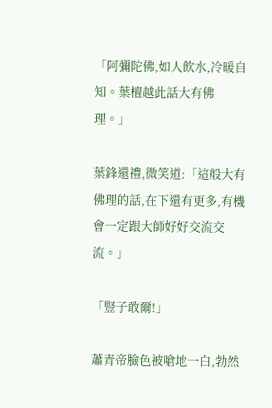「阿彌陀佛,如人飲水,冷暖自知。葉檀越此話大有佛理。」

葉鋒還禮,微笑道:「這般大有佛理的話,在下還有更多,有機會一定跟大師好好交流交流。」

「豎子敢爾!」

蕭青帝臉色被嗆地一白,勃然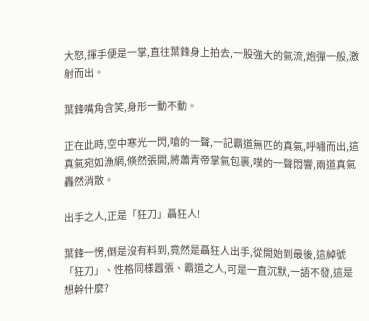大怒,揮手便是一掌,直往葉鋒身上拍去,一股強大的氣流,炮彈一般,激射而出。

葉鋒嘴角含笑,身形一動不動。

正在此時,空中寒光一閃,嗆的一聲,一記霸道無匹的真氣,呼嘯而出,這真氣宛如漁網,倏然張開,將蕭青帝掌氣包裹,噗的一聲悶響,兩道真氣轟然消散。

出手之人,正是「狂刀」聶狂人!

葉鋒一愣,倒是沒有料到,竟然是聶狂人出手,從開始到最後,這綽號「狂刀」、性格同樣囂張、霸道之人,可是一直沉默,一語不發,這是想幹什麼?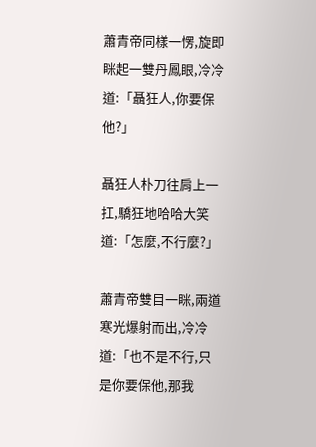蕭青帝同樣一愣,旋即眯起一雙丹鳳眼,冷冷道:「聶狂人,你要保他?」

聶狂人朴刀往肩上一扛,驕狂地哈哈大笑道:「怎麼,不行麼?」

蕭青帝雙目一眯,兩道寒光爆射而出,冷冷道:「也不是不行,只是你要保他,那我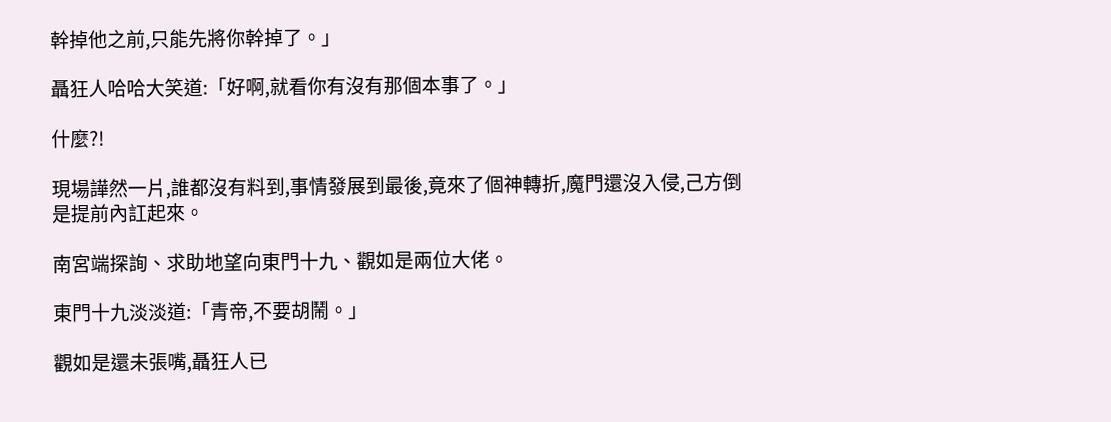幹掉他之前,只能先將你幹掉了。」

聶狂人哈哈大笑道:「好啊,就看你有沒有那個本事了。」

什麼?!

現場譁然一片,誰都沒有料到,事情發展到最後,竟來了個神轉折,魔門還沒入侵,己方倒是提前內訌起來。

南宮端探詢、求助地望向東門十九、觀如是兩位大佬。

東門十九淡淡道:「青帝,不要胡鬧。」

觀如是還未張嘴,聶狂人已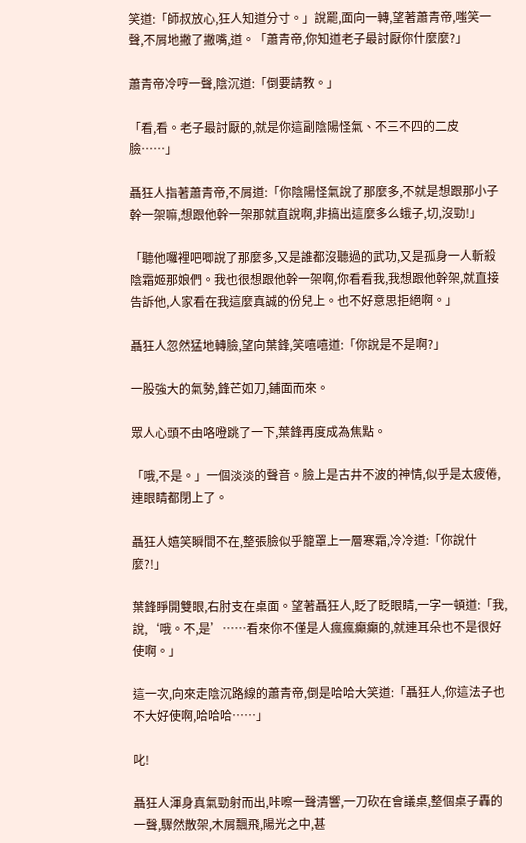笑道:「師叔放心,狂人知道分寸。」說罷,面向一轉,望著蕭青帝,嗤笑一聲,不屑地撇了撇嘴,道。「蕭青帝,你知道老子最討厭你什麼麼?」

蕭青帝冷哼一聲,陰沉道:「倒要請教。」

「看,看。老子最討厭的,就是你這副陰陽怪氣、不三不四的二皮臉……」

聶狂人指著蕭青帝,不屑道:「你陰陽怪氣說了那麼多,不就是想跟那小子幹一架嘛,想跟他幹一架那就直說啊,非搞出這麼多么蛾子,切,沒勁!」

「聽他囉裡吧唧說了那麼多,又是誰都沒聽過的武功,又是孤身一人斬殺陰霜姬那娘們。我也很想跟他幹一架啊,你看看我,我想跟他幹架,就直接告訴他,人家看在我這麼真誠的份兒上。也不好意思拒絕啊。」

聶狂人忽然猛地轉臉,望向葉鋒,笑嘻嘻道:「你說是不是啊?」

一股強大的氣勢,鋒芒如刀,鋪面而來。

眾人心頭不由咯噔跳了一下,葉鋒再度成為焦點。

「哦,不是。」一個淡淡的聲音。臉上是古井不波的神情,似乎是太疲倦,連眼睛都閉上了。

聶狂人嬉笑瞬間不在,整張臉似乎籠罩上一層寒霜,冷冷道:「你說什麼?!」

葉鋒睜開雙眼,右肘支在桌面。望著聶狂人,眨了眨眼睛,一字一頓道:「我,說,‘哦。不,是’……看來你不僅是人瘋瘋癲癲的,就連耳朵也不是很好使啊。」

這一次,向來走陰沉路線的蕭青帝,倒是哈哈大笑道:「聶狂人,你這法子也不大好使啊,哈哈哈……」

叱!

聶狂人渾身真氣勁射而出,咔嚓一聲清響,一刀砍在會議桌,整個桌子轟的一聲,驟然散架,木屑飄飛,陽光之中,甚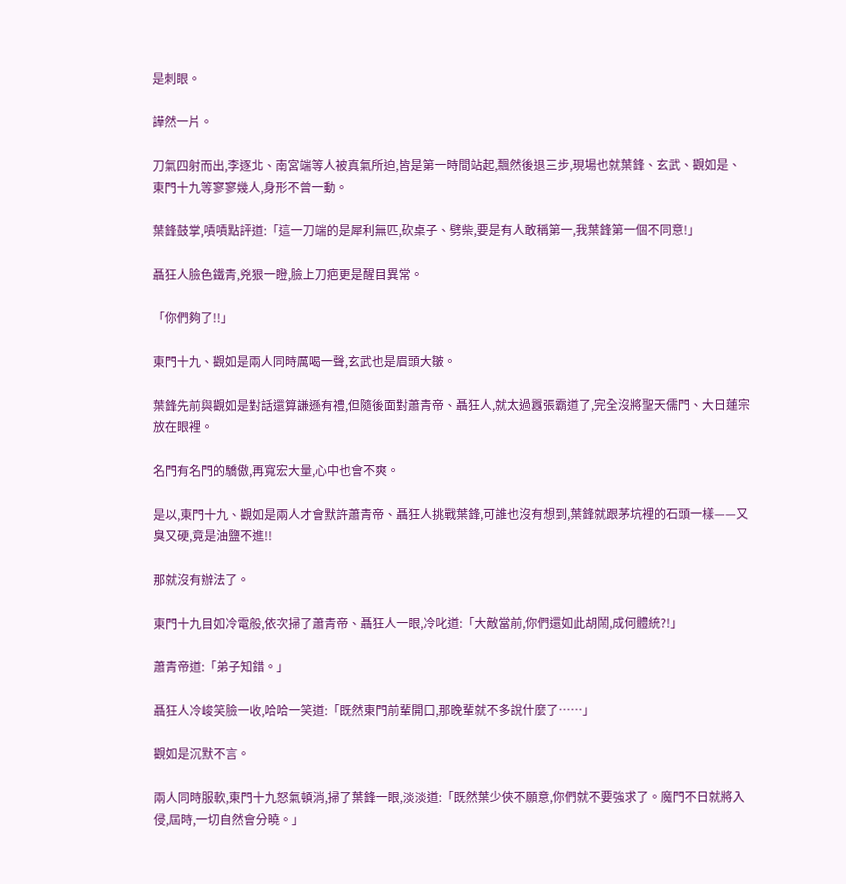是刺眼。

譁然一片。

刀氣四射而出,李逐北、南宮端等人被真氣所迫,皆是第一時間站起,飄然後退三步,現場也就葉鋒、玄武、觀如是、東門十九等寥寥幾人,身形不曾一動。

葉鋒鼓掌,嘖嘖點評道:「這一刀端的是犀利無匹,砍桌子、劈柴,要是有人敢稱第一,我葉鋒第一個不同意!」

聶狂人臉色鐵青,兇狠一瞪,臉上刀疤更是醒目異常。

「你們夠了!!」

東門十九、觀如是兩人同時厲喝一聲,玄武也是眉頭大皺。

葉鋒先前與觀如是對話還算謙遜有禮,但隨後面對蕭青帝、聶狂人,就太過囂張霸道了,完全沒將聖天儒門、大日蓮宗放在眼裡。

名門有名門的驕傲,再寬宏大量,心中也會不爽。

是以,東門十九、觀如是兩人才會默許蕭青帝、聶狂人挑戰葉鋒,可誰也沒有想到,葉鋒就跟茅坑裡的石頭一樣——又臭又硬,竟是油鹽不進!!

那就沒有辦法了。

東門十九目如冷電般,依次掃了蕭青帝、聶狂人一眼,冷叱道:「大敵當前,你們還如此胡鬧,成何體統?!」

蕭青帝道:「弟子知錯。」

聶狂人冷峻笑臉一收,哈哈一笑道:「既然東門前輩開口,那晚輩就不多說什麼了……」

觀如是沉默不言。

兩人同時服軟,東門十九怒氣頓消,掃了葉鋒一眼,淡淡道:「既然葉少俠不願意,你們就不要強求了。魔門不日就將入侵,屆時,一切自然會分曉。」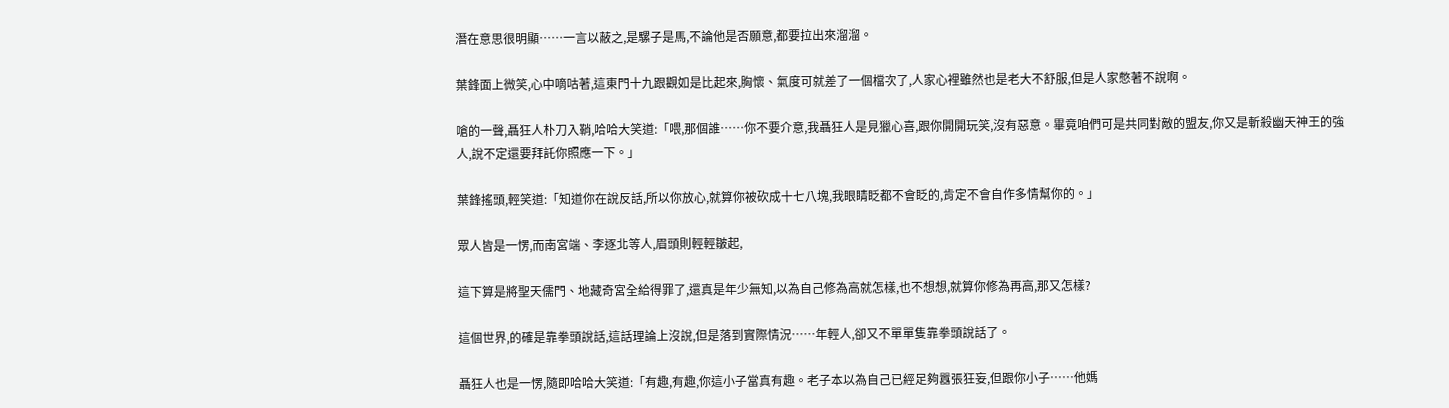潛在意思很明顯……一言以蔽之,是騾子是馬,不論他是否願意,都要拉出來溜溜。

葉鋒面上微笑,心中嘀咕著,這東門十九跟觀如是比起來,胸懷、氣度可就差了一個檔次了,人家心裡雖然也是老大不舒服,但是人家憋著不說啊。

嗆的一聲,聶狂人朴刀入鞘,哈哈大笑道:「喂,那個誰……你不要介意,我聶狂人是見獵心喜,跟你開開玩笑,沒有惡意。畢竟咱們可是共同對敵的盟友,你又是斬殺幽天神王的強人,說不定還要拜託你照應一下。」

葉鋒搖頭,輕笑道:「知道你在說反話,所以你放心,就算你被砍成十七八塊,我眼睛眨都不會眨的,肯定不會自作多情幫你的。」

眾人皆是一愣,而南宮端、李逐北等人,眉頭則輕輕皺起,

這下算是將聖天儒門、地藏奇宮全給得罪了,還真是年少無知,以為自己修為高就怎樣,也不想想,就算你修為再高,那又怎樣?

這個世界,的確是靠拳頭說話,這話理論上沒說,但是落到實際情況……年輕人,卻又不單單隻靠拳頭說話了。

聶狂人也是一愣,隨即哈哈大笑道:「有趣,有趣,你這小子當真有趣。老子本以為自己已經足夠囂張狂妄,但跟你小子……他媽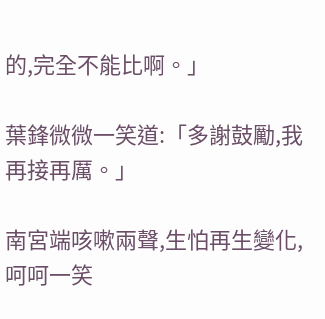的,完全不能比啊。」

葉鋒微微一笑道:「多謝鼓勵,我再接再厲。」

南宮端咳嗽兩聲,生怕再生變化,呵呵一笑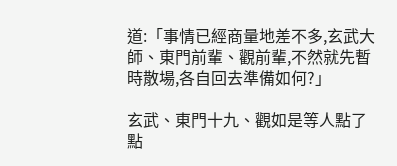道:「事情已經商量地差不多,玄武大師、東門前輩、觀前輩,不然就先暫時散場,各自回去準備如何?」

玄武、東門十九、觀如是等人點了點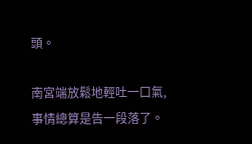頭。

南宮端放鬆地輕吐一口氣,事情總算是告一段落了。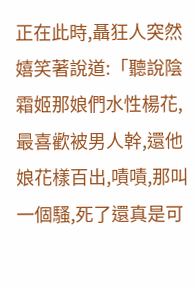正在此時,聶狂人突然嬉笑著說道:「聽說陰霜姬那娘們水性楊花,最喜歡被男人幹,還他娘花樣百出,嘖嘖,那叫一個騷,死了還真是可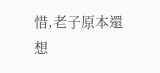惜,老子原本還想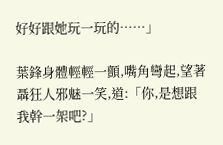好好跟她玩一玩的……」

葉鋒身體輕輕一顫,嘴角彎起,望著聶狂人邪魅一笑,道:「你,是想跟我幹一架吧?」